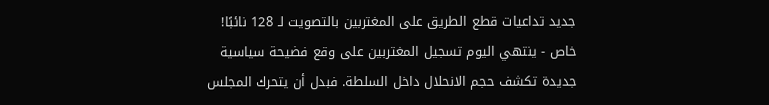جديد تداعيات قطع الطريق على المغتربين بالتصويت لـ 128 نائبًا!
خاص - ينتهي اليوم تسجيل المغتربين على وقع فضيحة سياسية جديدة تكشف حجم الانحلال داخل السلطة. فبدل أن يتحرك المجلس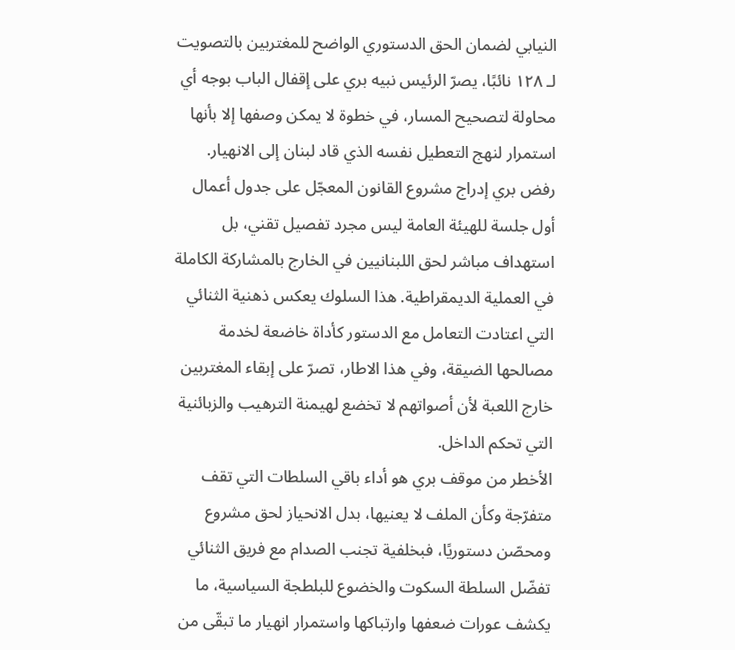النيابي لضمان الحق الدستوري الواضح للمغتربين بالتصويت لـ ١٢٨ نائبًا، يصرّ الرئيس نبيه بري على إقفال الباب بوجه أي محاولة لتصحيح المسار، في خطوة لا يمكن وصفها إلا بأنها استمرار لنهج التعطيل نفسه الذي قاد لبنان إلى الانهيار.
رفض بري إدراج مشروع القانون المعجّل على جدول أعمال أول جلسة للهيئة العامة ليس مجرد تفصيل تقني، بل استهداف مباشر لحق اللبنانيين في الخارج بالمشاركة الكاملة في العملية الديمقراطية. هذا السلوك يعكس ذهنية الثنائي التي اعتادت التعامل مع الدستور كأداة خاضعة لخدمة مصالحها الضيقة، وفي هذا الاطار، تصرّ على إبقاء المغتربين خارج اللعبة لأن أصواتهم لا تخضع لهيمنة الترهيب والزبائنية التي تحكم الداخل.
الأخطر من موقف بري هو أداء باقي السلطات التي تقف متفرّجة وكأن الملف لا يعنيها، بدل الانحياز لحق مشروع ومحصّن دستوريًا، فبخلفية تجنب الصدام مع فريق الثنائي تفضّل السلطة السكوت والخضوع للبلطجة السياسية، ما يكشف عورات ضعفها وارتباكها واستمرار انهيار ما تبقّى من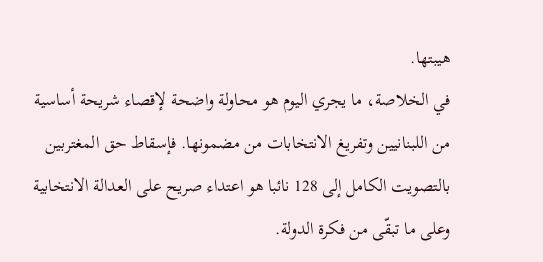هيبتها.
في الخلاصة، ما يجري اليوم هو محاولة واضحة لإقصاء شريحة أساسية من اللبنانيين وتفريغ الانتخابات من مضمونها. فإسقاط حق المغتربين بالتصويت الكامل إلى 128 نائبا هو اعتداء صريح على العدالة الانتخابية وعلى ما تبقّى من فكرة الدولة.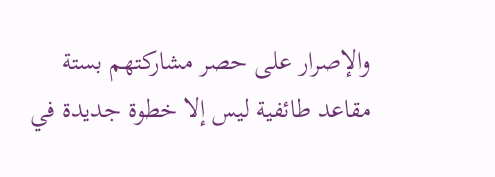والإصرار على حصر مشاركتهم بستة مقاعد طائفية ليس إلا خطوة جديدة في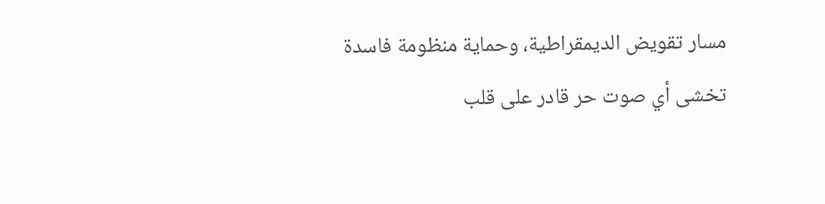مسار تقويض الديمقراطية، وحماية منظومة فاسدة تخشى أي صوت حر قادر على قلب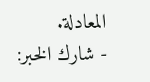المعادلة.
- شارك الخبر: